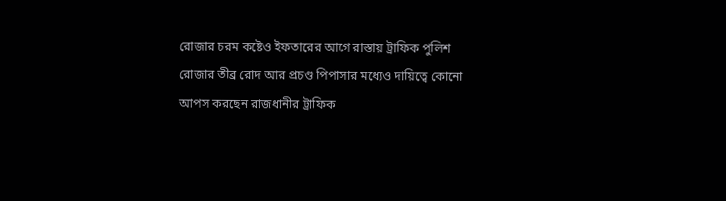রোজার চরম কষ্টেও ইফতারের আগে রাস্তায় ট্রাফিক পুলিশ
রোজার তীব্র রোদ আর প্রচণ্ড পিপাসার মধ্যেও দায়িত্বে কোনো আপস করছেন রাজধানীর ট্রাফিক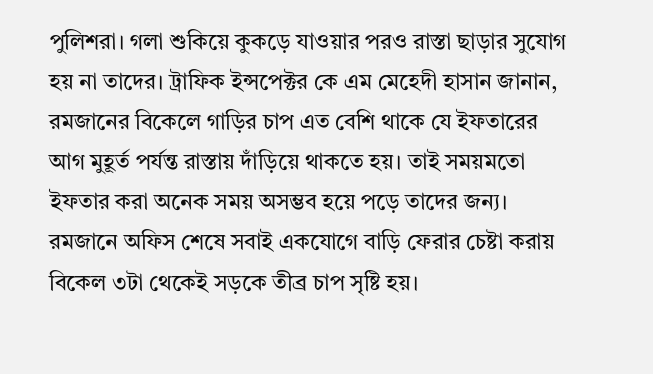পুলিশরা। গলা শুকিয়ে কুকড়ে যাওয়ার পরও রাস্তা ছাড়ার সুযোগ হয় না তাদের। ট্রাফিক ইন্সপেক্টর কে এম মেহেদী হাসান জানান, রমজানের বিকেলে গাড়ির চাপ এত বেশি থাকে যে ইফতারের আগ মুহূর্ত পর্যন্ত রাস্তায় দাঁড়িয়ে থাকতে হয়। তাই সময়মতো ইফতার করা অনেক সময় অসম্ভব হয়ে পড়ে তাদের জন্য।
রমজানে অফিস শেষে সবাই একযোগে বাড়ি ফেরার চেষ্টা করায় বিকেল ৩টা থেকেই সড়কে তীব্র চাপ সৃষ্টি হয়।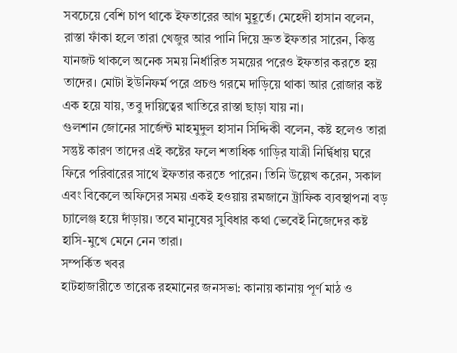সবচেয়ে বেশি চাপ থাকে ইফতারের আগ মুহূর্তে। মেহেদী হাসান বলেন, রাস্তা ফাঁকা হলে তারা খেজুর আর পানি দিয়ে দ্রুত ইফতার সারেন, কিন্তু যানজট থাকলে অনেক সময় নির্ধারিত সময়ের পরেও ইফতার করতে হয় তাদের। মোটা ইউনিফর্ম পরে প্রচণ্ড গরমে দাড়িয়ে থাকা আর রোজার কষ্ট এক হয়ে যায়, তবু দায়িত্বের খাতিরে রাস্তা ছাড়া যায় না।
গুলশান জোনের সার্জেন্ট মাহমুদুল হাসান সিদ্দিকী বলেন, কষ্ট হলেও তারা সন্তুষ্ট কারণ তাদের এই কষ্টের ফলে শতাধিক গাড়ির যাত্রী নির্দ্বিধায় ঘরে ফিরে পরিবারের সাথে ইফতার করতে পারেন। তিনি উল্লেখ করেন, সকাল এবং বিকেলে অফিসের সময় একই হওয়ায় রমজানে ট্রাফিক ব্যবস্থাপনা বড় চ্যালেঞ্জ হয়ে দাঁড়ায়। তবে মানুষের সুবিধার কথা ভেবেই নিজেদের কষ্ট হাসি-মুখে মেনে নেন তারা।
সম্পর্কিত খবর
হাটহাজারীতে তারেক রহমানের জনসভা: কানায় কানায় পূর্ণ মাঠ ও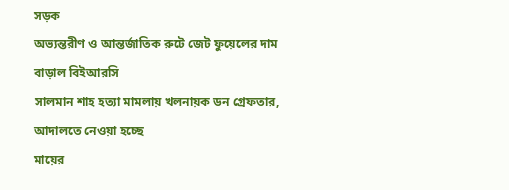সড়ক
অভ্যন্তরীণ ও আন্তর্জাতিক রুটে জেট ফুয়েলের দাম বাড়াল বিইআরসি
সালমান শাহ হত্যা মামলায় খলনায়ক ডন গ্রেফতার, আদালতে নেওয়া হচ্ছে
মায়ের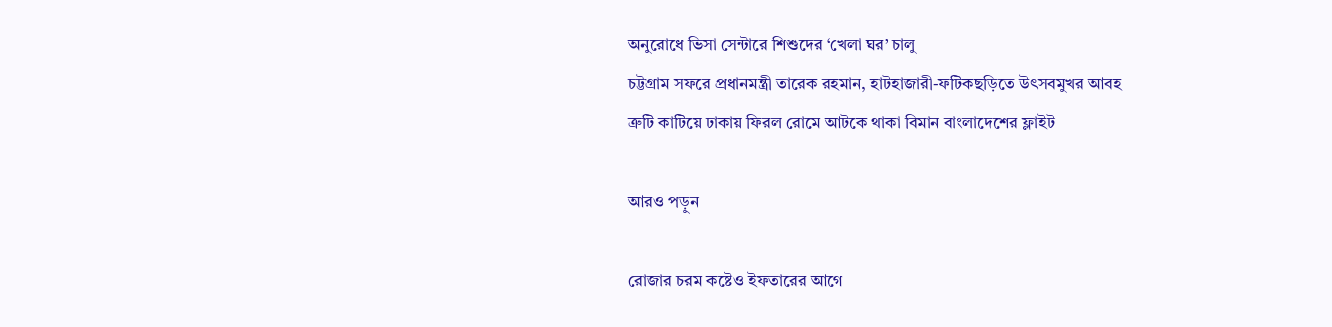অনুরোধে ভিসা সেন্টারে শিশুদের ‘খেলা ঘর’ চালু
চট্টগ্রাম সফরে প্রধানমন্ত্রী তারেক রহমান, হাটহাজারী-ফটিকছড়িতে উৎসবমুখর আবহ
ত্রুটি কাটিয়ে ঢাকায় ফিরল রোমে আটকে থাকা বিমান বাংলাদেশের ফ্লাইট

আরও পড়ুন

রোজার চরম কষ্টেও ইফতারের আগে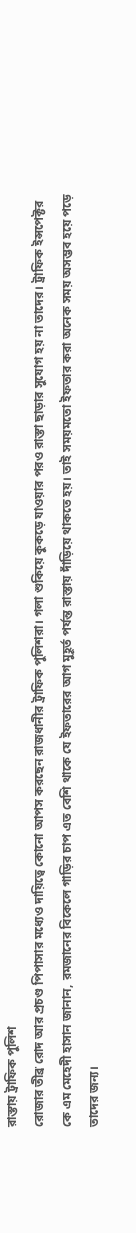রাস্তায় ট্রাফিক পুলিশ
রোজার তীব্র রোদ আর প্রচণ্ড পিপাসার মধ্যেও দায়িত্বে কোনো আপস করছেন রাজধানীর ট্রাফিক পুলিশরা। গলা শুকিয়ে কুকড়ে যাওয়ার পরও রাস্তা ছাড়ার সুযোগ হয় না তাদের। ট্রাফিক ইন্সপেক্টর কে এম মেহেদী হাসান জানান, রমজানের বিকেলে গাড়ির চাপ এত বেশি থাকে যে ইফতারের আগ মুহূর্ত পর্যন্ত রাস্তায় দাঁড়িয়ে থাকতে হয়। তাই সময়মতো ইফতার করা অনেক সময় অসম্ভব হয়ে পড়ে তাদের জন্য।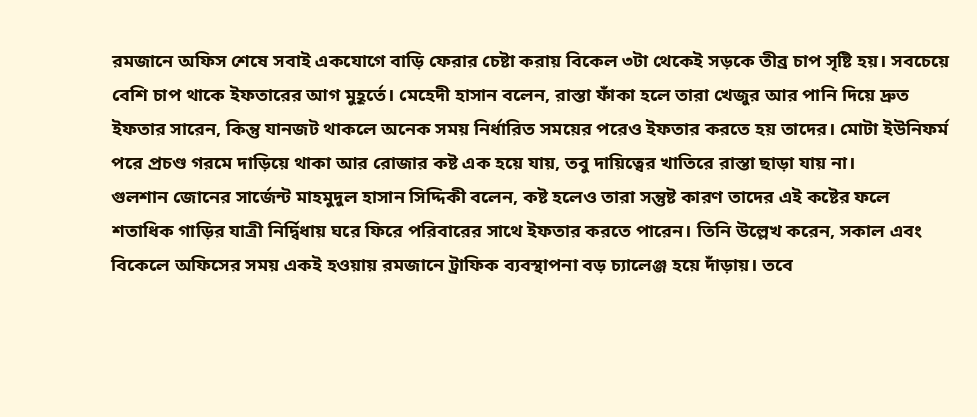রমজানে অফিস শেষে সবাই একযোগে বাড়ি ফেরার চেষ্টা করায় বিকেল ৩টা থেকেই সড়কে তীব্র চাপ সৃষ্টি হয়। সবচেয়ে বেশি চাপ থাকে ইফতারের আগ মুহূর্তে। মেহেদী হাসান বলেন, রাস্তা ফাঁকা হলে তারা খেজুর আর পানি দিয়ে দ্রুত ইফতার সারেন, কিন্তু যানজট থাকলে অনেক সময় নির্ধারিত সময়ের পরেও ইফতার করতে হয় তাদের। মোটা ইউনিফর্ম পরে প্রচণ্ড গরমে দাড়িয়ে থাকা আর রোজার কষ্ট এক হয়ে যায়, তবু দায়িত্বের খাতিরে রাস্তা ছাড়া যায় না।
গুলশান জোনের সার্জেন্ট মাহমুদুল হাসান সিদ্দিকী বলেন, কষ্ট হলেও তারা সন্তুষ্ট কারণ তাদের এই কষ্টের ফলে শতাধিক গাড়ির যাত্রী নির্দ্বিধায় ঘরে ফিরে পরিবারের সাথে ইফতার করতে পারেন। তিনি উল্লেখ করেন, সকাল এবং বিকেলে অফিসের সময় একই হওয়ায় রমজানে ট্রাফিক ব্যবস্থাপনা বড় চ্যালেঞ্জ হয়ে দাঁড়ায়। তবে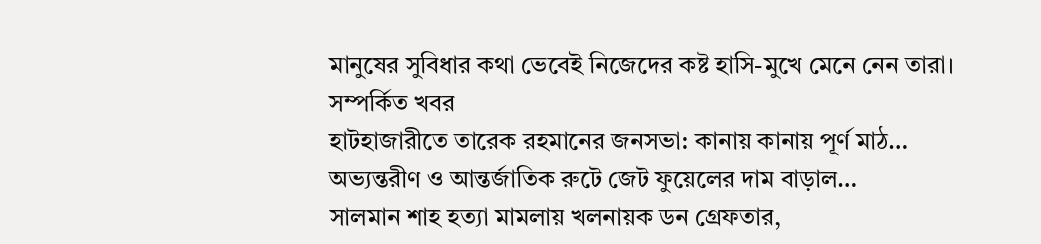মানুষের সুবিধার কথা ভেবেই নিজেদের কষ্ট হাসি-মুখে মেনে নেন তারা।
সম্পর্কিত খবর
হাটহাজারীতে তারেক রহমানের জনসভা: কানায় কানায় পূর্ণ মাঠ…
অভ্যন্তরীণ ও আন্তর্জাতিক রুটে জেট ফুয়েলের দাম বাড়াল…
সালমান শাহ হত্যা মামলায় খলনায়ক ডন গ্রেফতার,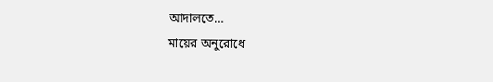আদালতে…
মায়ের অনুরোধে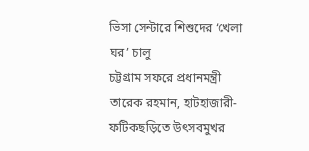ভিসা সেন্টারে শিশুদের ‘খেলা ঘর’ চালু
চট্টগ্রাম সফরে প্রধানমন্ত্রী তারেক রহমান, হাটহাজারী-ফটিকছড়িতে উৎসবমুখর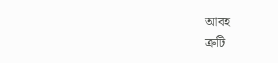আবহ
ত্রুটি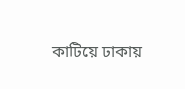কাটিয়ে ঢাকায়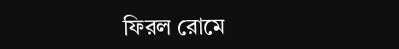ফিরল রোমে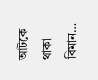আটকে থাকা বিমান…